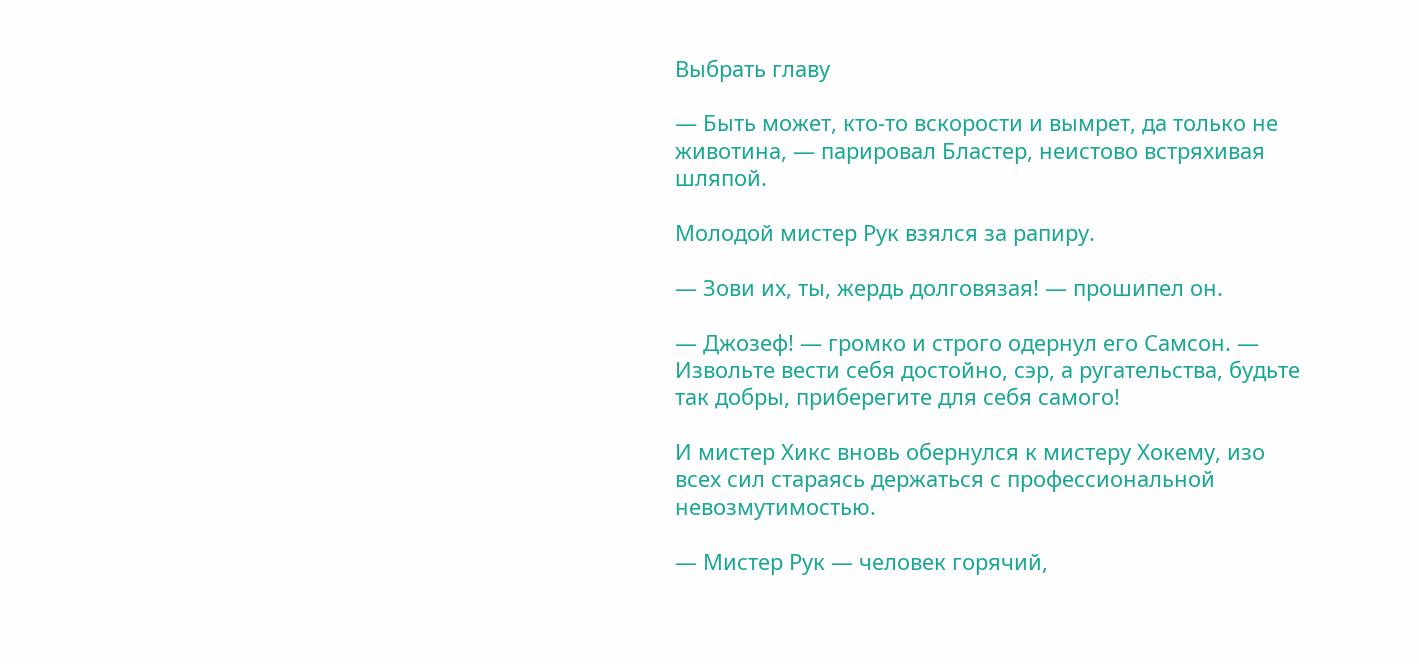Выбрать главу

— Быть может, кто-то вскорости и вымрет, да только не животина, — парировал Бластер, неистово встряхивая шляпой.

Молодой мистер Рук взялся за рапиру.

— Зови их, ты, жердь долговязая! — прошипел он.

— Джозеф! — громко и строго одернул его Самсон. — Извольте вести себя достойно, сэр, а ругательства, будьте так добры, приберегите для себя самого!

И мистер Хикс вновь обернулся к мистеру Хокему, изо всех сил стараясь держаться с профессиональной невозмутимостью.

— Мистер Рук — человек горячий,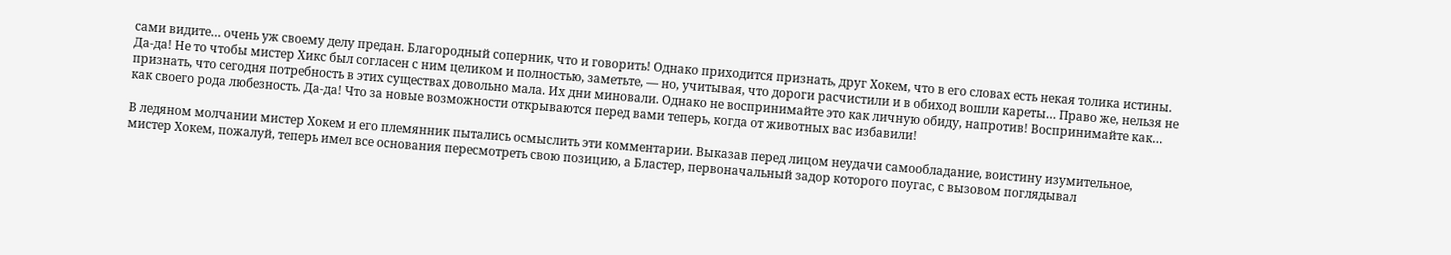сами видите… очень уж своему делу предан. Благородный соперник, что и говорить! Однако приходится признать, друг Хокем, что в его словах есть некая толика истины. Да-да! Не то чтобы мистер Хикс был согласен с ним целиком и полностью, заметьте, — но, учитывая, что дороги расчистили и в обиход вошли кареты… Право же, нельзя не признать, что сегодня потребность в этих существах довольно мала. Их дни миновали. Однако не воспринимайте это как личную обиду, напротив! Воспринимайте как… как своего рода любезность. Да-да! Что за новые возможности открываются перед вами теперь, когда от животных вас избавили!

В ледяном молчании мистер Хокем и его племянник пытались осмыслить эти комментарии. Выказав перед лицом неудачи самообладание, воистину изумительное, мистер Хокем, пожалуй, теперь имел все основания пересмотреть свою позицию, а Бластер, первоначальный задор которого поугас, с вызовом поглядывал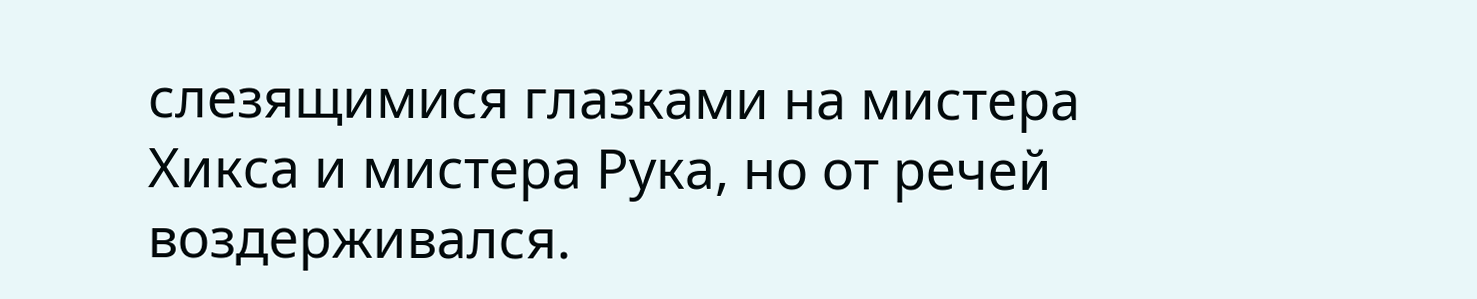слезящимися глазками на мистера Хикса и мистера Рука, но от речей воздерживался.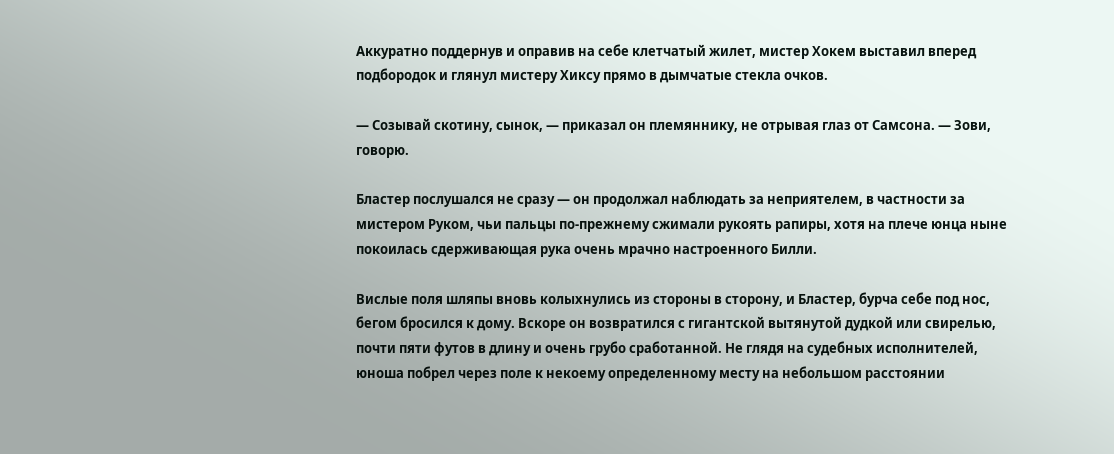Аккуратно поддернув и оправив на себе клетчатый жилет, мистер Хокем выставил вперед подбородок и глянул мистеру Хиксу прямо в дымчатые стекла очков.

— Созывай скотину, сынок, — приказал он племяннику, не отрывая глаз от Самсона. — Зови, говорю.

Бластер послушался не сразу — он продолжал наблюдать за неприятелем, в частности за мистером Руком, чьи пальцы по-прежнему сжимали рукоять рапиры, хотя на плече юнца ныне покоилась сдерживающая рука очень мрачно настроенного Билли.

Вислые поля шляпы вновь колыхнулись из стороны в сторону, и Бластер, бурча себе под нос, бегом бросился к дому. Вскоре он возвратился с гигантской вытянутой дудкой или свирелью, почти пяти футов в длину и очень грубо сработанной. Не глядя на судебных исполнителей, юноша побрел через поле к некоему определенному месту на небольшом расстоянии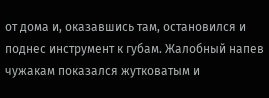от дома и, оказавшись там, остановился и поднес инструмент к губам. Жалобный напев чужакам показался жутковатым и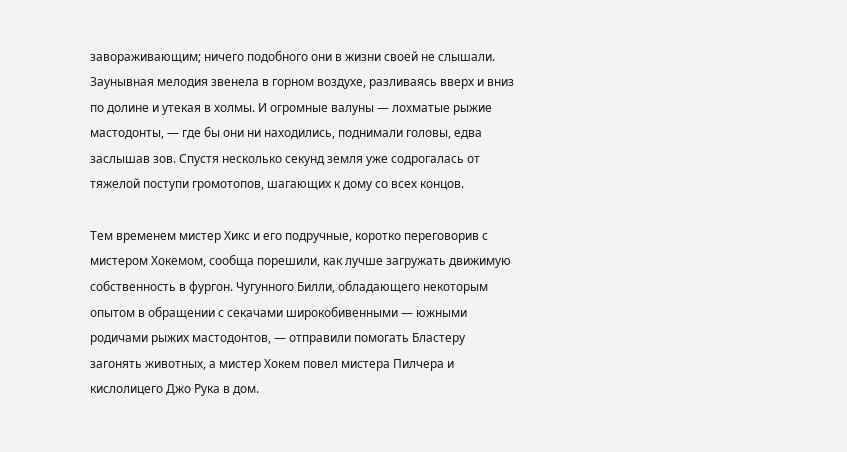завораживающим; ничего подобного они в жизни своей не слышали. Заунывная мелодия звенела в горном воздухе, разливаясь вверх и вниз по долине и утекая в холмы. И огромные валуны — лохматые рыжие мастодонты, — где бы они ни находились, поднимали головы, едва заслышав зов. Спустя несколько секунд земля уже содрогалась от тяжелой поступи громотопов, шагающих к дому со всех концов.

Тем временем мистер Хикс и его подручные, коротко переговорив с мистером Хокемом, сообща порешили, как лучше загружать движимую собственность в фургон. Чугунного Билли, обладающего некоторым опытом в обращении с секачами широкобивенными — южными родичами рыжих мастодонтов, — отправили помогать Бластеру загонять животных, а мистер Хокем повел мистера Пилчера и кислолицего Джо Рука в дом.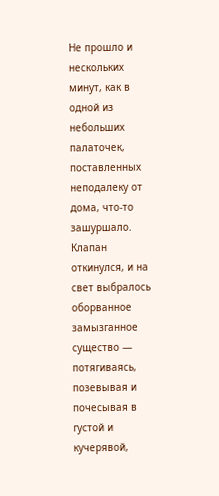Не прошло и нескольких минут, как в одной из небольших палаточек, поставленных неподалеку от дома, что-то зашуршало. Клапан откинулся, и на свет выбралось оборванное замызганное существо — потягиваясь, позевывая и почесывая в густой и кучерявой,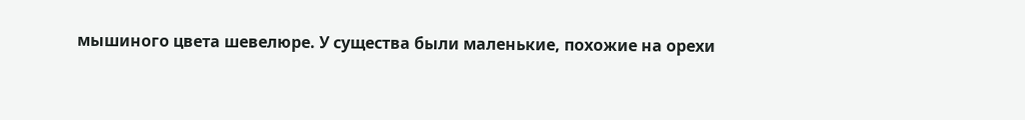мышиного цвета шевелюре. У существа были маленькие, похожие на орехи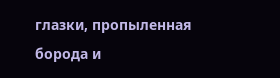глазки, пропыленная борода и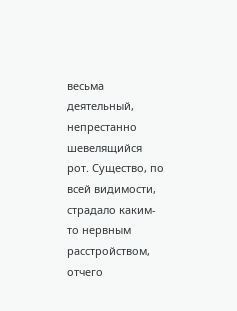весьма деятельный, непрестанно шевелящийся рот. Существо, по всей видимости, страдало каким-то нервным расстройством, отчего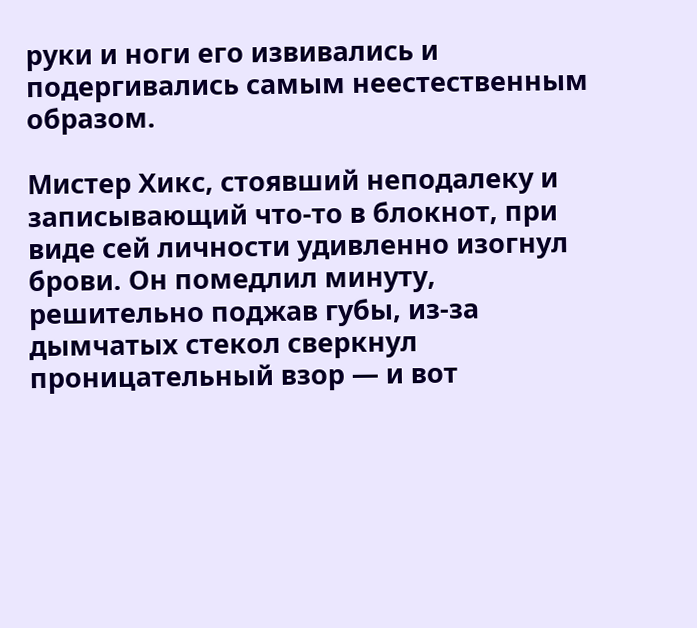руки и ноги его извивались и подергивались самым неестественным образом.

Мистер Хикс, стоявший неподалеку и записывающий что-то в блокнот, при виде сей личности удивленно изогнул брови. Он помедлил минуту, решительно поджав губы, из-за дымчатых стекол сверкнул проницательный взор — и вот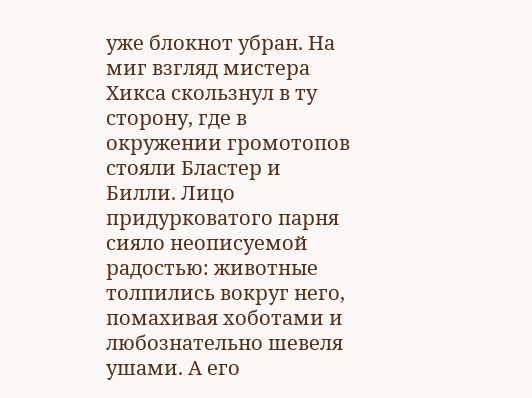уже блокнот убран. На миг взгляд мистера Хикса скользнул в ту сторону, где в окружении громотопов стояли Бластер и Билли. Лицо придурковатого парня сияло неописуемой радостью: животные толпились вокруг него, помахивая хоботами и любознательно шевеля ушами. А его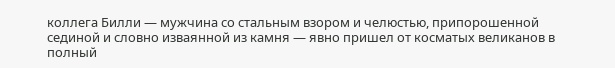коллега Билли — мужчина со стальным взором и челюстью, припорошенной сединой и словно изваянной из камня — явно пришел от косматых великанов в полный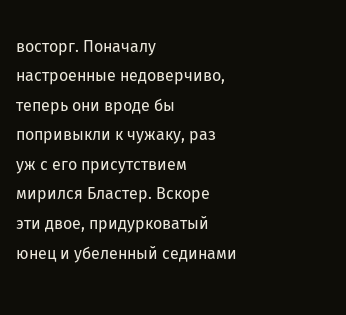восторг. Поначалу настроенные недоверчиво, теперь они вроде бы попривыкли к чужаку, раз уж с его присутствием мирился Бластер. Вскоре эти двое, придурковатый юнец и убеленный сединами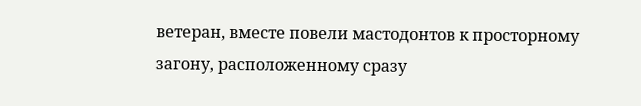ветеран, вместе повели мастодонтов к просторному загону, расположенному сразу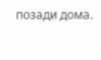позади дома.